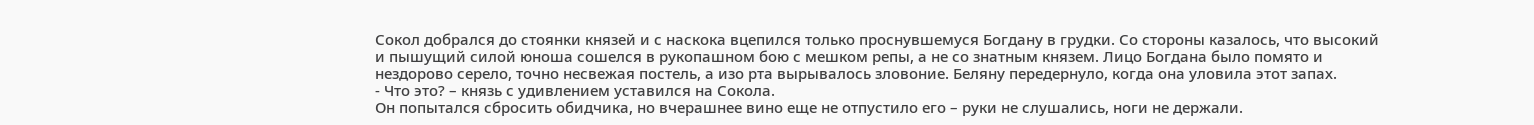Сокол добрался до стоянки князей и с наскока вцепился только проснувшемуся Богдану в грудки. Со стороны казалось, что высокий и пышущий силой юноша сошелся в рукопашном бою с мешком репы, а не со знатным князем. Лицо Богдана было помято и нездорово серело, точно несвежая постель, а изо рта вырывалось зловоние. Беляну передернуло, когда она уловила этот запах.
- Что это? – князь с удивлением уставился на Сокола.
Он попытался сбросить обидчика, но вчерашнее вино еще не отпустило его – руки не слушались, ноги не держали.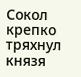Сокол крепко тряхнул князя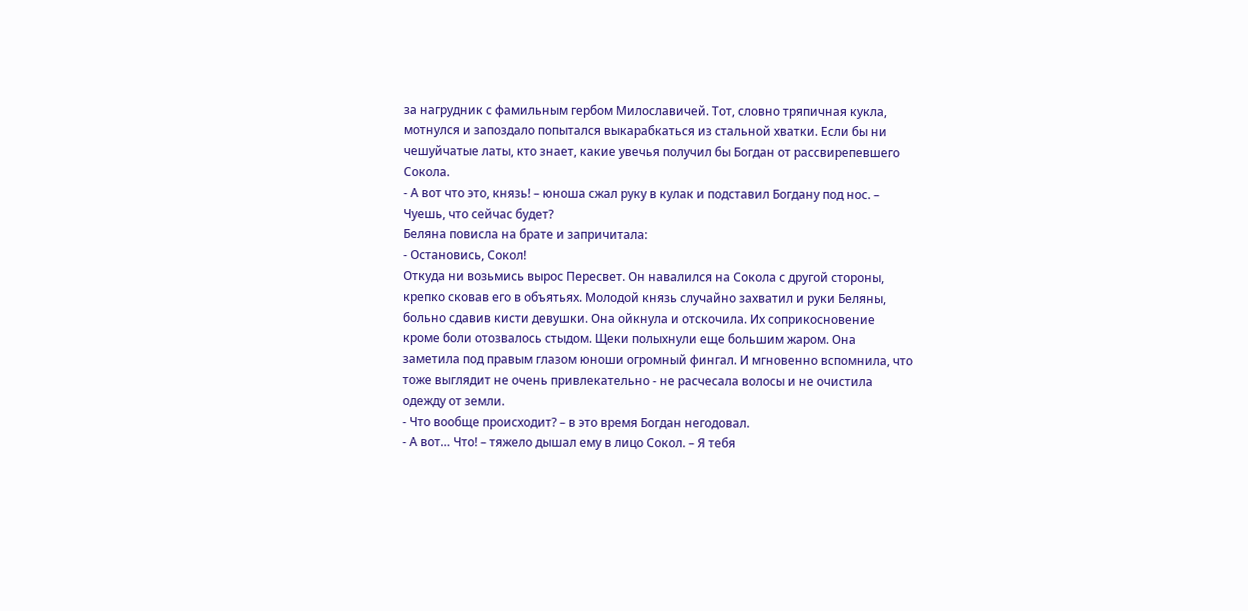за нагрудник с фамильным гербом Милославичей. Тот, словно тряпичная кукла, мотнулся и запоздало попытался выкарабкаться из стальной хватки. Если бы ни чешуйчатые латы, кто знает, какие увечья получил бы Богдан от рассвирепевшего Сокола.
- А вот что это, князь! – юноша сжал руку в кулак и подставил Богдану под нос. – Чуешь, что сейчас будет?
Беляна повисла на брате и запричитала:
- Остановись, Сокол!
Откуда ни возьмись вырос Пересвет. Он навалился на Сокола с другой стороны, крепко сковав его в объятьях. Молодой князь случайно захватил и руки Беляны, больно сдавив кисти девушки. Она ойкнула и отскочила. Их соприкосновение кроме боли отозвалось стыдом. Щеки полыхнули еще большим жаром. Она заметила под правым глазом юноши огромный фингал. И мгновенно вспомнила, что тоже выглядит не очень привлекательно - не расчесала волосы и не очистила одежду от земли.
- Что вообще происходит? – в это время Богдан негодовал.
- А вот… Что! – тяжело дышал ему в лицо Сокол. – Я тебя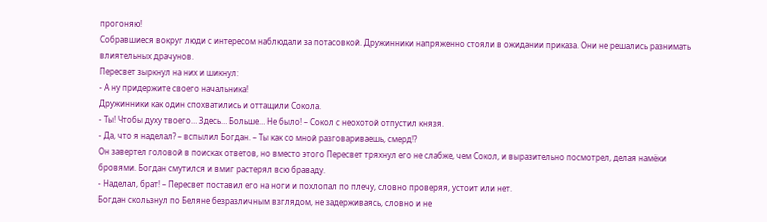прогоняю!
Собравшиеся вокруг люди с интересом наблюдали за потасовкой. Дружинники напряженно стояли в ожидании приказа. Они не решались разнимать влиятельных драчунов.
Пересвет зыркнул на них и шикнул:
- А ну придержите своего начальника!
Дружинники как один спохватились и оттащили Сокола.
- Ты! Чтобы духу твоего… Здесь… Больше… Не было! – Сокол с неохотой отпустил князя.
- Да, что я наделал? – вспылил Богдан. – Ты как со мной разговариваешь, смерд!?
Он завертел головой в поисках ответов, но вместо этого Пересвет тряхнул его не слабже, чем Сокол, и выразительно посмотрел, делая намёки бровями. Богдан смутился и вмиг растерял всю браваду.
- Наделал, брат! – Пересвет поставил его на ноги и похлопал по плечу, словно проверяя, устоит или нет.
Богдан скользнул по Беляне безразличным взглядом, не задерживаясь, словно и не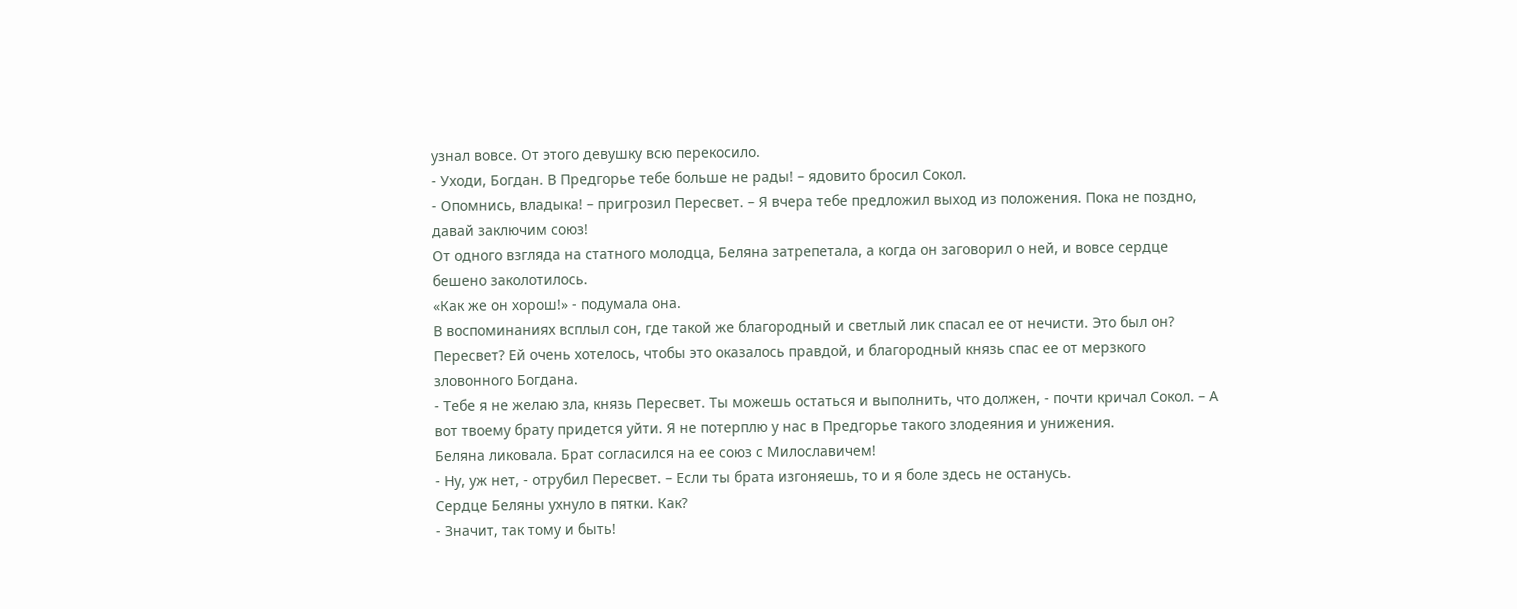узнал вовсе. От этого девушку всю перекосило.
- Уходи, Богдан. В Предгорье тебе больше не рады! – ядовито бросил Сокол.
- Опомнись, владыка! – пригрозил Пересвет. – Я вчера тебе предложил выход из положения. Пока не поздно, давай заключим союз!
От одного взгляда на статного молодца, Беляна затрепетала, а когда он заговорил о ней, и вовсе сердце бешено заколотилось.
«Как же он хорош!» - подумала она.
В воспоминаниях всплыл сон, где такой же благородный и светлый лик спасал ее от нечисти. Это был он? Пересвет? Ей очень хотелось, чтобы это оказалось правдой, и благородный князь спас ее от мерзкого зловонного Богдана.
- Тебе я не желаю зла, князь Пересвет. Ты можешь остаться и выполнить, что должен, - почти кричал Сокол. – А вот твоему брату придется уйти. Я не потерплю у нас в Предгорье такого злодеяния и унижения.
Беляна ликовала. Брат согласился на ее союз с Милославичем!
- Ну, уж нет, - отрубил Пересвет. – Если ты брата изгоняешь, то и я боле здесь не останусь.
Сердце Беляны ухнуло в пятки. Как?
- Значит, так тому и быть!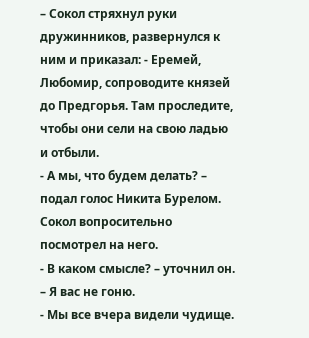– Сокол стряхнул руки дружинников, развернулся к ним и приказал: - Еремей, Любомир, сопроводите князей до Предгорья. Там проследите, чтобы они сели на свою ладью и отбыли.
- А мы, что будем делать? – подал голос Никита Бурелом.
Сокол вопросительно посмотрел на него.
- В каком смысле? – уточнил он. – Я вас не гоню.
- Мы все вчера видели чудище.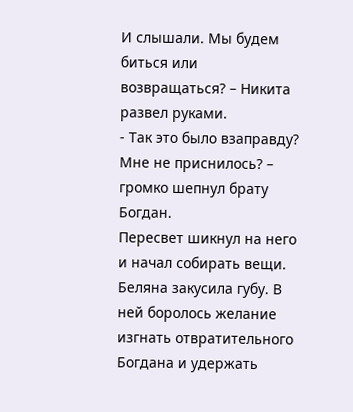И слышали. Мы будем биться или возвращаться? – Никита развел руками.
- Так это было взаправду? Мне не приснилось? – громко шепнул брату Богдан.
Пересвет шикнул на него и начал собирать вещи.
Беляна закусила губу. В ней боролось желание изгнать отвратительного Богдана и удержать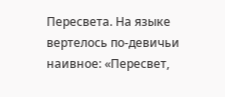Пересвета. На языке вертелось по-девичьи наивное: «Пересвет,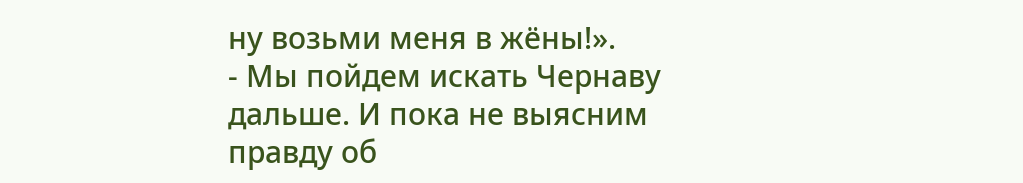ну возьми меня в жёны!».
- Мы пойдем искать Чернаву дальше. И пока не выясним правду об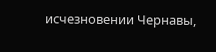исчезновении Чернавы,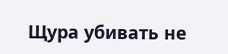Щура убивать не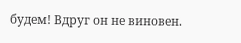будем! Вдруг он не виновен.